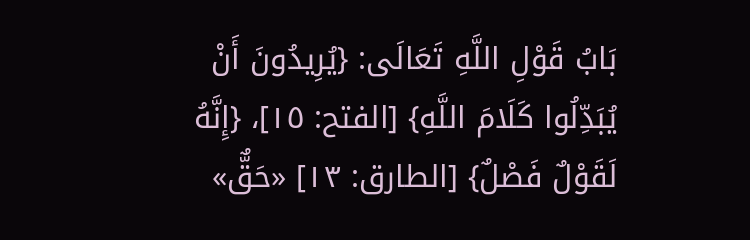بَابُ قَوْلِ اللَّهِ تَعَالَى: {يُرِيدُونَ أَنْ يُبَدِّلُوا كَلَامَ اللَّهِ} [الفتح: ١٥]، {إِنَّهُ لَقَوْلٌ فَصْلٌ} [الطارق: ١٣] «حَقٌّ»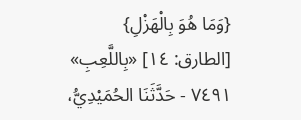{وَمَا هُوَ بِالْهَزْلِ} [الطارق: ١٤] «بِاللَّعِبِ»
٧٤٩١ - حَدَّثَنَا الحُمَيْدِيُّ،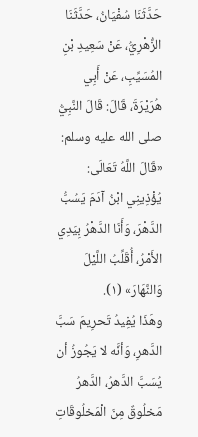حَدَّثَنَا سُفْيَانُ، حَدَّثَنَا الزُّهْرِيُّ، عَنْ سَعِيدِ بْنِ المُسَيِّبِ، عَنْ أَبِي هُرَيْرَةَ، قَالَ: قَالَ النَّبِيُّ صلى الله عليه وسلم: «قَالَ اللَّهُ تَعَالَى: يُؤْذِينِي ابْنُ آدَمَ يَسُبُّ الدَّهْرَ، وَأَنَا الدَّهْرُ بِيَدِي الأَمْرُ، أُقَلِّبُ اللَّيْلَ وَالنَّهَارَ» (١).
وهَذَا يُفِيدُ تَحرِيمَ سَبَّ الدَّهرِ، وَأنَّه لا يَجُوزُ أن يُسَبَّ الدَّهرُ، الدَّهرُ مَخلُوقٌ مِنَ الْمَخلُوقَاتِ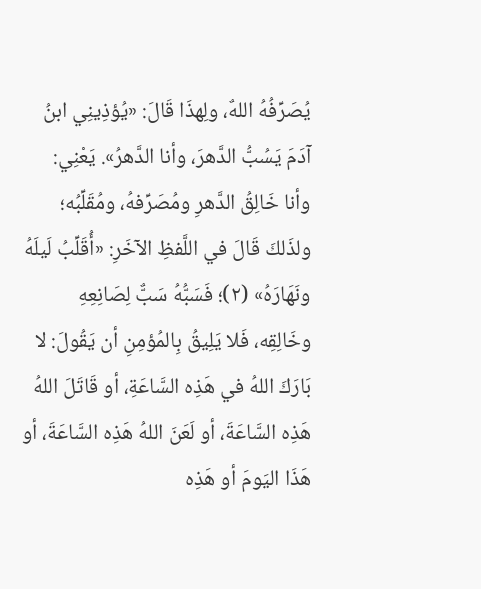يُصَرِّفُهُ اللهٌ، ولِهذَا قَالَ: «يُؤذِينِي ابنُ آدَمَ يَسُبُّ الدَّهرَ، وأنا الدَّهرُ». يَعْنِي: وأنا خَالِقُ الدَّهرِ ومُصَرِّفهُ، ومُقَلِّبُه؛ ولذَلكَ قَالَ في اللَّفظِ الآخَرِ: «أُقَلِّبُ لَيلَهُ ونَهَارَهُ» (٢)؛ فَسَبُّهُ سَبٌّ لِصَانِعِهِ وخَالِقِه، فَلا يَلِيقُ بِالمُؤمِنِ أن يَقُولَ: لا بَارَكَ اللهُ في هَذِه السَّاعَةِ، أو قَاتَلَ اللهُ هَذِه السَّاعَةَ، أو لَعَنَ اللهُ هَذِه السَّاعَةَ، أو هَذَا اليَومَ أو هَذِه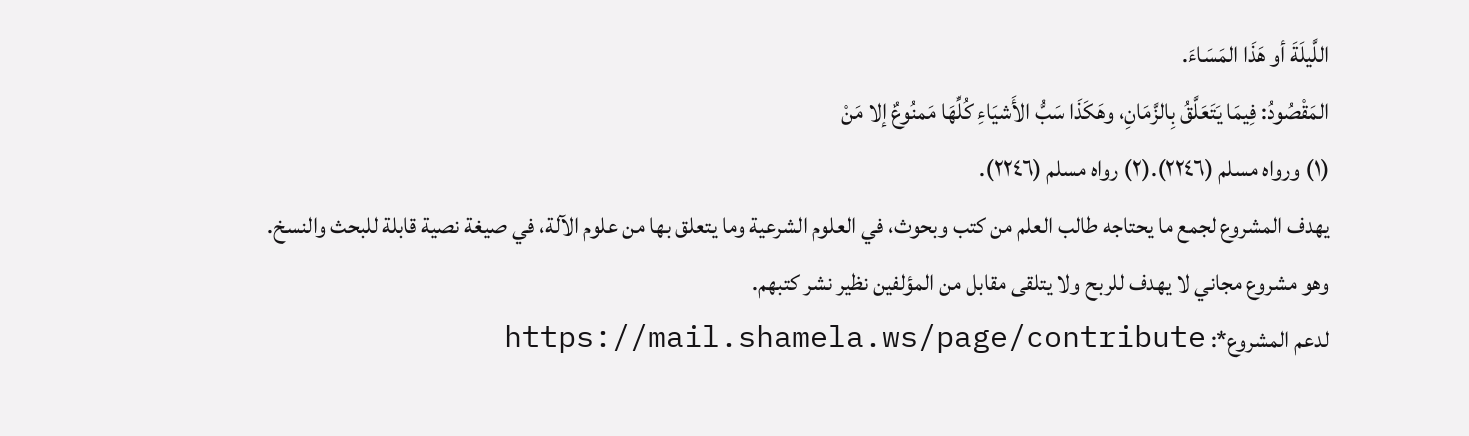اللَّيلَةَ أو هَذَا المَسَاءَ.
المَقْصُودُ: فِيمَا يَتَعَلَّقُ بِالزَّمَانِ، وهَكَذَا سَبُّ الأَشيَاءِ كُلِّهَا مَمنُوعٌ إلا مَنْ
(١) ورواه مسلم (٢٢٤٦).(٢) رواه مسلم (٢٢٤٦).
يهدف المشروع لجمع ما يحتاجه طالب العلم من كتب وبحوث، في العلوم الشرعية وما يتعلق بها من علوم الآلة، في صيغة نصية قابلة للبحث والنسخ.
وهو مشروع مجاني لا يهدف للربح ولا يتلقى مقابل من المؤلفين نظير نشر كتبهم.
لدعم المشروع*: https://mail.shamela.ws/page/contribute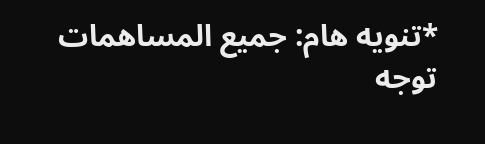*تنويه هام: جميع المساهمات توجه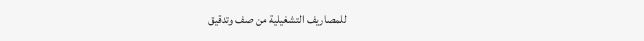للمصاريف التشغيلية من صف وتدقيق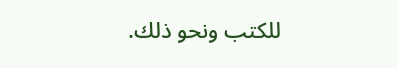للكتب ونحو ذلك.